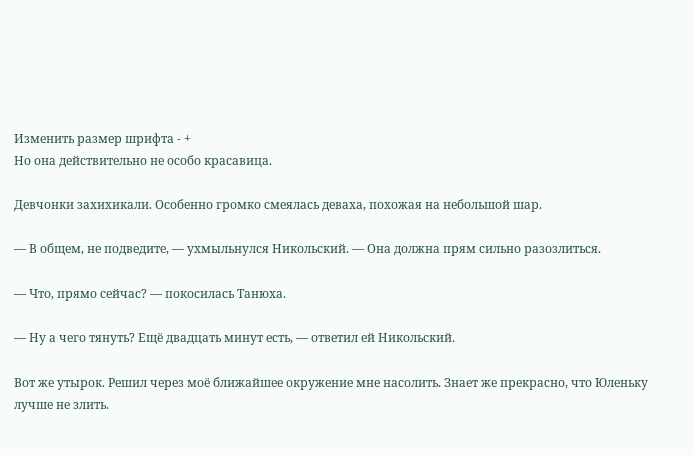Изменить размер шрифта - +
Но она действительно не особо красавица.

Девчонки захихикали. Особенно громко смеялась деваха, похожая на небольшой шар.

— В общем, не подведите, — ухмыльнулся Никольский. — Она должна прям сильно разозлиться.

— Что, прямо сейчас? — покосилась Танюха.

— Ну а чего тянуть? Ещё двадцать минут есть, — ответил ей Никольский.

Вот же утырок. Решил через моё ближайшее окружение мне насолить. Знает же прекрасно, что Юленьку лучше не злить.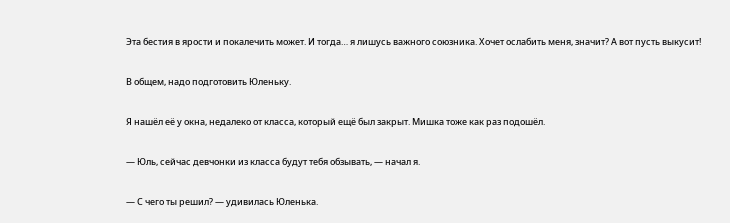Эта бестия в ярости и покалечить может. И тогда… я лишусь важного союзника. Хочет ослабить меня, значит? А вот пусть выкусит!

В общем, надо подготовить Юленьку.

Я нашёл её у окна, недалеко от класса, который ещё был закрыт. Мишка тоже как раз подошёл.

— Юль, сейчас девчонки из класса будут тебя обзывать, — начал я.

— С чего ты решил? — удивилась Юленька.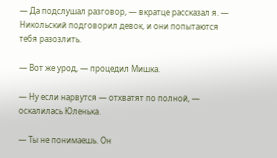— Да подслушал разговор, — вкратце рассказал я. — Никольский подговорил девок, и они попытаются тебя разозлить.

— Вот же урод, — процедил Мишка.

— Ну если нарвутся — отхватят по полной, — оскалилась Юленька.

— Ты не понимаешь. Он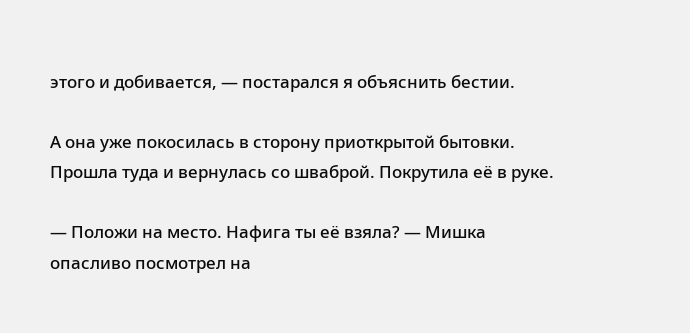этого и добивается, — постарался я объяснить бестии.

А она уже покосилась в сторону приоткрытой бытовки. Прошла туда и вернулась со шваброй. Покрутила её в руке.

— Положи на место. Нафига ты её взяла? — Мишка опасливо посмотрел на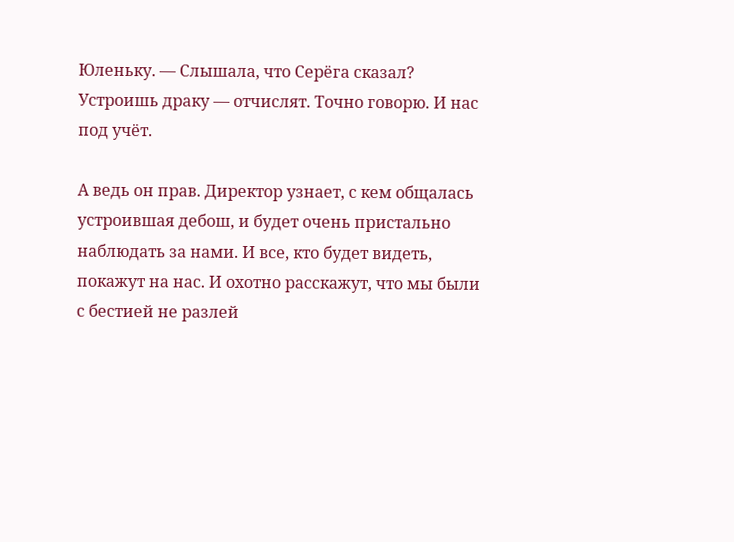Юленьку. — Слышала, что Серёга сказал? Устроишь драку — отчислят. Точно говорю. И нас под учёт.

А ведь он прав. Директор узнает, с кем общалась устроившая дебош, и будет очень пристально наблюдать за нами. И все, кто будет видеть, покажут на нас. И охотно расскажут, что мы были с бестией не разлей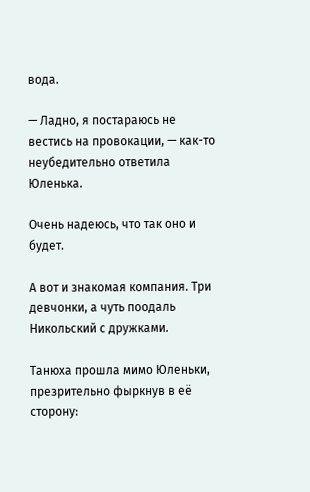вода.

— Ладно, я постараюсь не вестись на провокации, — как-то неубедительно ответила Юленька.

Очень надеюсь, что так оно и будет.

А вот и знакомая компания. Три девчонки, а чуть поодаль Никольский с дружками.

Танюха прошла мимо Юленьки, презрительно фыркнув в её сторону: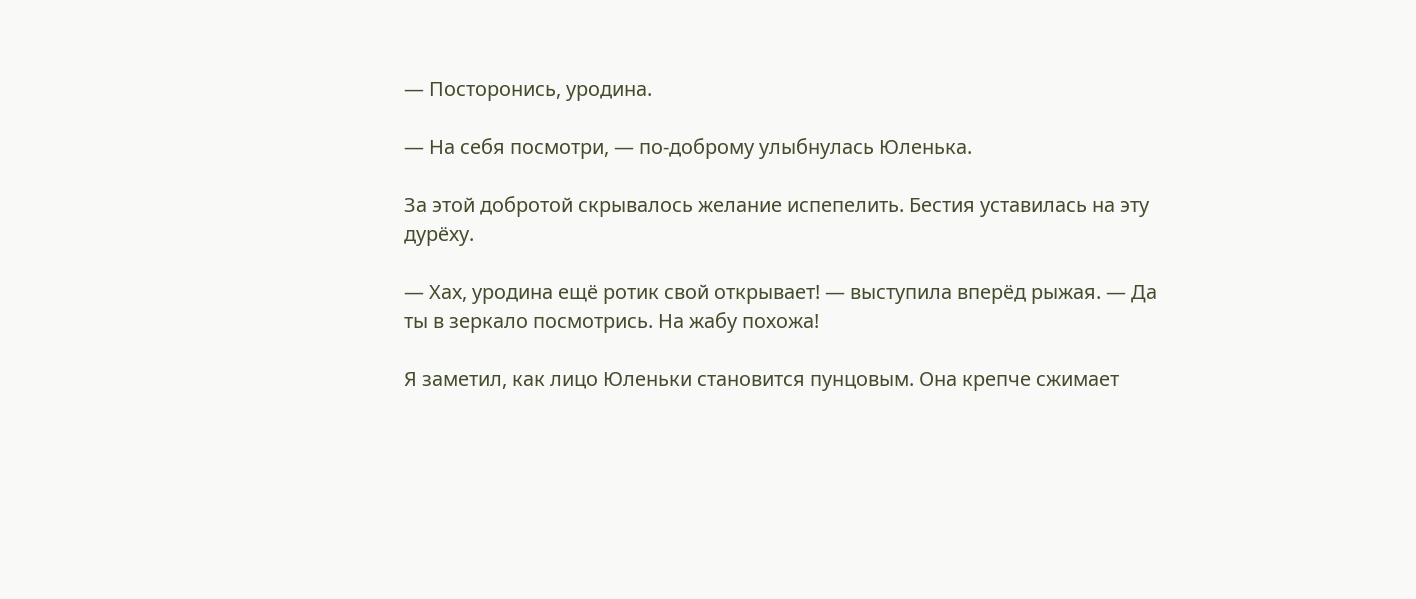— Посторонись, уродина.

— На себя посмотри, — по-доброму улыбнулась Юленька.

За этой добротой скрывалось желание испепелить. Бестия уставилась на эту дурёху.

— Хах, уродина ещё ротик свой открывает! — выступила вперёд рыжая. — Да ты в зеркало посмотрись. На жабу похожа!

Я заметил, как лицо Юленьки становится пунцовым. Она крепче сжимает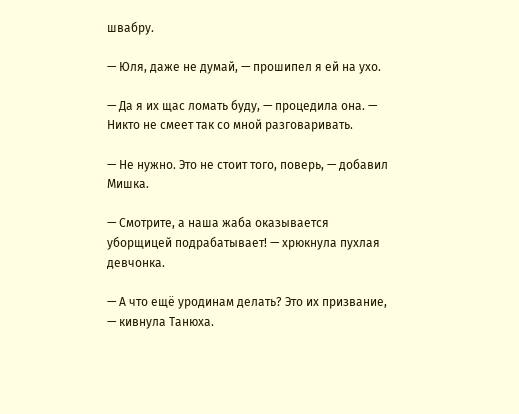швабру.

— Юля, даже не думай, — прошипел я ей на ухо.

— Да я их щас ломать буду, — процедила она. — Никто не смеет так со мной разговаривать.

— Не нужно. Это не стоит того, поверь, — добавил Мишка.

— Смотрите, а наша жаба оказывается уборщицей подрабатывает! — хрюкнула пухлая девчонка.

— А что ещё уродинам делать? Это их призвание, — кивнула Танюха.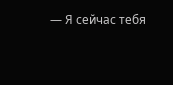— Я сейчас тебя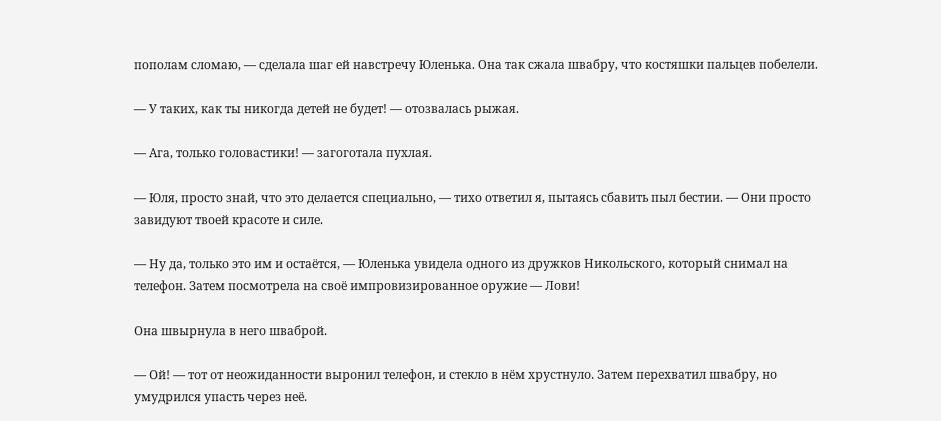пополам сломаю, — сделала шаг ей навстречу Юленька. Она так сжала швабру, что костяшки пальцев побелели.

— У таких, как ты никогда детей не будет! — отозвалась рыжая.

— Ага, только головастики! — загоготала пухлая.

— Юля, просто знай, что это делается специально, — тихо ответил я, пытаясь сбавить пыл бестии. — Они просто завидуют твоей красоте и силе.

— Ну да, только это им и остаётся, — Юленька увидела одного из дружков Никольского, который снимал на телефон. Затем посмотрела на своё импровизированное оружие — Лови!

Она швырнула в него шваброй.

— Ой! — тот от неожиданности выронил телефон, и стекло в нём хрустнуло. Затем перехватил швабру, но умудрился упасть через неё.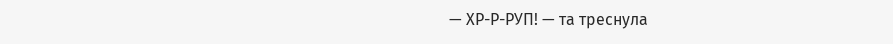— ХР-Р-РУП! — та треснула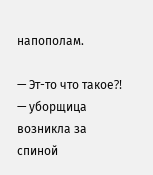напополам.

— Эт-то что такое⁈ — уборщица возникла за спиной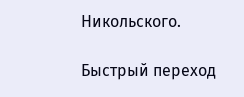Никольского.

Быстрый переход